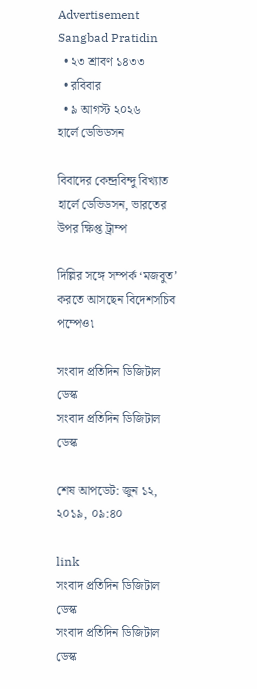Advertisement
Sangbad Pratidin
  • ২৩ শ্রাবণ ১৪৩৩
  • রবিবার
  • ৯ আগস্ট ২০২৬
হার্লে ডেভিডসন

বিবাদের কেন্দ্রবিন্দু বিখ্যাত হার্লে ডেভিডসন, ভারতের উপর ক্ষিপ্ত ট্রাম্প

দিল্লির সঙ্গে সম্পর্ক ‘মজবুত’ করতে আসছেন বিদেশসচিব পম্পেও৷

সংবাদ প্রতিদিন ডিজিটাল ডেস্ক
সংবাদ প্রতিদিন ডিজিটাল ডেস্ক

শেষ আপডেট: জুন ১২, ২০১৯, ০৯:৪০

link
সংবাদ প্রতিদিন ডিজিটাল ডেস্ক
সংবাদ প্রতিদিন ডিজিটাল ডেস্ক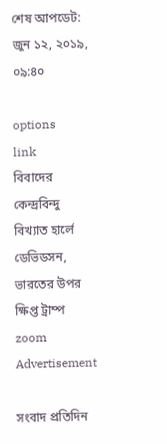শেষ আপডেট: জুন ১২, ২০১৯, ০৯:৪০

options
link
বিবাদের কেন্দ্রবিন্দু বিখ্যাত হার্লে ডেভিডসন, ভারতের উপর ক্ষিপ্ত ট্রাম্প zoom
Advertisement

সংবাদ প্রতিদিন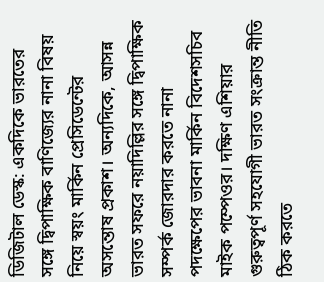ডিজিটাল ডেস্ক: একদিকে ভারতের সঙ্গে দ্বিপাক্ষিক বাণিজ্যের নানা বিষয় নিয়ে স্বয়ং মার্কিন প্রেসিডেন্টের অসন্তোষ প্রকাশ। অন্যদিকে, আসন্ন ভারত সফরে নয়াদিল্লির সঙ্গে দ্বিপাক্ষিক সম্পর্ক জোরদার করতে নানা পদক্ষেপের ভাবনা মার্কিন বিদেশসচিব মাইক পম্পেওর। দক্ষিণ এশিয়ার গুরুত্বপূর্ণ সহযোগী ভারত সংক্রান্ত নীতি ঠিক করতে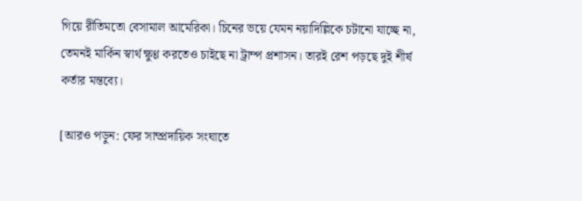গিয়ে রীতিমতো বেসামাল আমেরিকা। চিনের ভয়ে যেমন নয়াদিল্লিকে চটানো যাচ্ছে না, তেমনই মার্কিন স্বার্থ ক্ষুণ্ণ করতেও চাইছে না ট্রাম্প প্রশাসন। তারই রেশ পড়ছে দুই শীর্ষ কর্তার মন্তব্যে।

[আরও পড়ুন: ফের সাম্প্রদায়িক সংঘাতে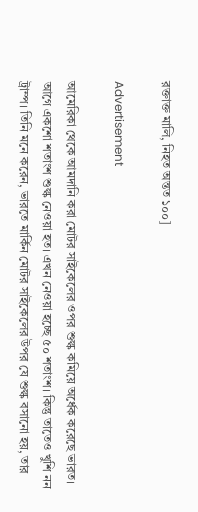রক্তাক্ত মালি, নিহত অন্তত ১০০]

Advertisement

আমেরিকা থেকে আমদানি করা মোটর সাইকেলের ওপর শুল্ক কমিয়ে অর্ধেক করেছে ভারত। আগে একশো শতাংশ শুল্ক নেওয়া হত। এখন নেওয়া হচ্ছে ৫০ শতাংশ। কিন্তু তাতেও খুশি নন ট্রাম্প। তিনি মনে করেন, ভারতে মার্কিন মোটর সাইকেলের উপর যে শুল্ক বসানো হয়, তার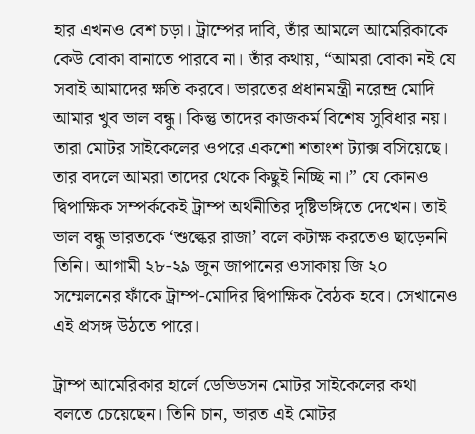হার এখনও বেশ চড়া। ট্রাম্পের দাবি, তাঁর আমলে আমেরিকাকে কেউ বোকা বানাতে পারবে না। তাঁর কথায়, “আমরা বোকা নই যে সবাই আমাদের ক্ষতি করবে। ভারতের প্রধানমন্ত্রী নরেন্দ্র মোদি আমার খুব ভাল বন্ধু। কিন্তু তাদের কাজকর্ম বিশেষ সুবিধার নয়। তারা মোটর সাইকেলের ওপরে একশো শতাংশ ট্যাক্স বসিয়েছে। তার বদলে আমরা তাদের থেকে কিছুই নিচ্ছি না।” যে কোনও দ্বিপাক্ষিক সম্পর্ককেই ট্রাম্প অর্থনীতির দৃষ্টিভঙ্গিতে দেখেন। তাই ভাল বন্ধু ভারতকে ‘শুল্কের রাজা’ বলে কটাক্ষ করতেও ছাড়েননি তিনি। আগামী ২৮-২৯ জুন জাপানের ওসাকায় জি ২০ সম্মেলনের ফাঁকে ট্রাম্প-মোদির দ্বিপাক্ষিক বৈঠক হবে। সেখানেও এই প্রসঙ্গ উঠতে পারে।

ট্রাম্প আমেরিকার হার্লে ডেভিডসন মোটর সাইকেলের কথা বলতে চেয়েছেন। তিনি চান, ভারত এই মোটর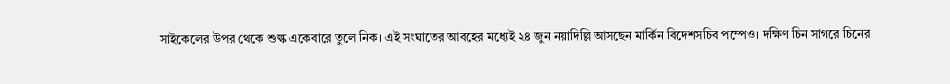সাইকেলের উপর থেকে শুল্ক একেবারে তুলে নিক। এই সংঘাতের আবহের মধ্যেই ২৪ জুন নয়াদিল্লি আসছেন মার্কিন বিদেশসচিব পম্পেও। দক্ষিণ চিন সাগরে চিনের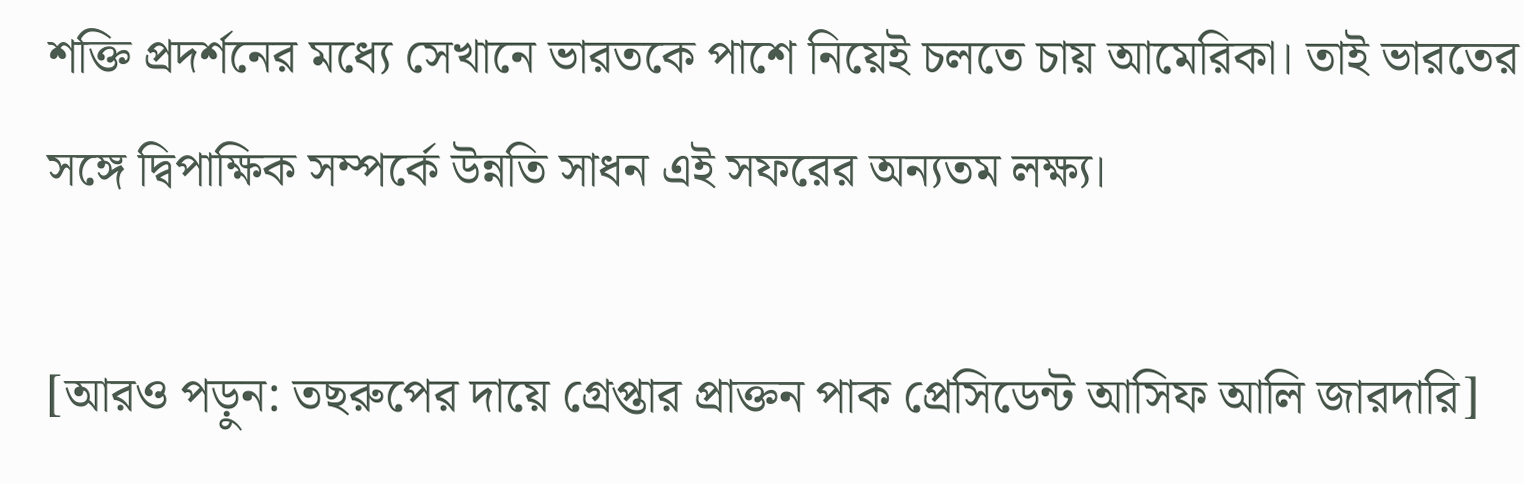শক্তি প্রদর্শনের মধ্যে সেখানে ভারতকে পাশে নিয়েই চলতে চায় আমেরিকা। তাই ভারতের সঙ্গে দ্বিপাক্ষিক সম্পর্কে উন্নতি সাধন এই সফরের অন্যতম লক্ষ্য।

[আরও পড়ুন: তছরুপের দায়ে গ্রেপ্তার প্রাক্তন পাক প্রেসিডেন্ট আসিফ আলি জারদারি]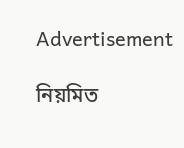Advertisement

নিয়মিত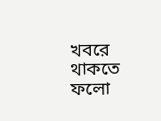খবরে থাকতে ফলো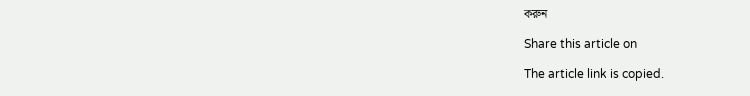করুন

Share this article on

The article link is copied.